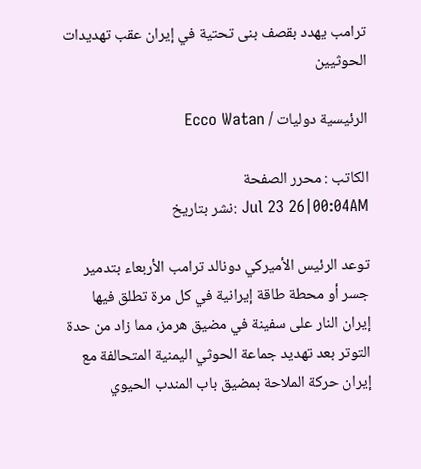ترامب يهدد بقصف بنى تحتية في إيران عقب تهديدات الحوثيين

الرئيسية دوليات / Ecco Watan

الكاتب : محرر الصفحة
Jul 23 26|00:04AM :نشر بتاريخ

توعد الرئيس الأميركي دونالد ترامب الأربعاء بتدمير جسر أو محطة طاقة إيرانية في كل مرة تطلق فيها إيران النار على سفينة في مضيق هرمز، مما زاد من حدة التوتر بعد تهديد جماعة الحوثي اليمنية المتحالفة مع إيران حركة الملاحة بمضيق باب المندب الحيوي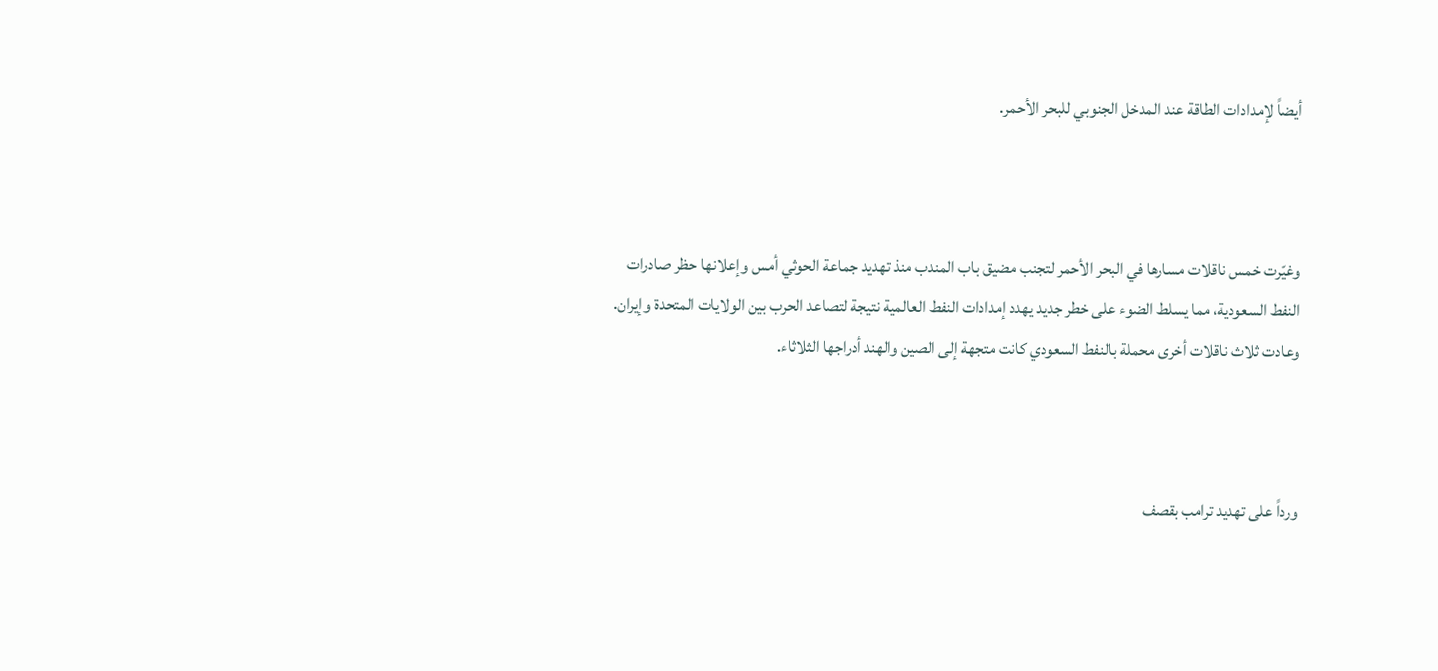أيضاً لإمدادات الطاقة عند المدخل الجنوبي للبحر الأحمر.



وغيّرت خمس ناقلات مسارها في البحر الأحمر لتجنب مضيق باب المندب منذ تهديد جماعة الحوثي أمس وإعلانها حظر صادرات النفط السعودية، مما يسلط الضوء على خطر جديد يهدد إمدادات النفط العالمية نتيجة لتصاعد الحرب بين الولايات المتحدة وإيران. وعادت ثلاث ناقلات أخرى محملة بالنفط السعودي كانت متجهة إلى الصين والهند أدراجها الثلاثاء.



ورداً على تهديد ترامب بقصف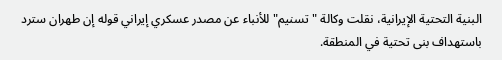البنية التحتية الإيرانية، نقلت وكالة "تسنيم" للأنباء عن مصدر عسكري إيراني قوله إن طهران سترد باستهداف بنى تحتية في المنطقة.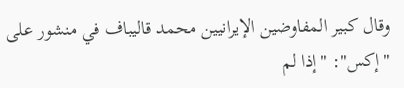وقال كبير المفاوضين الإيرانيين محمد قاليباف في منشور على "إكس": "إذا لم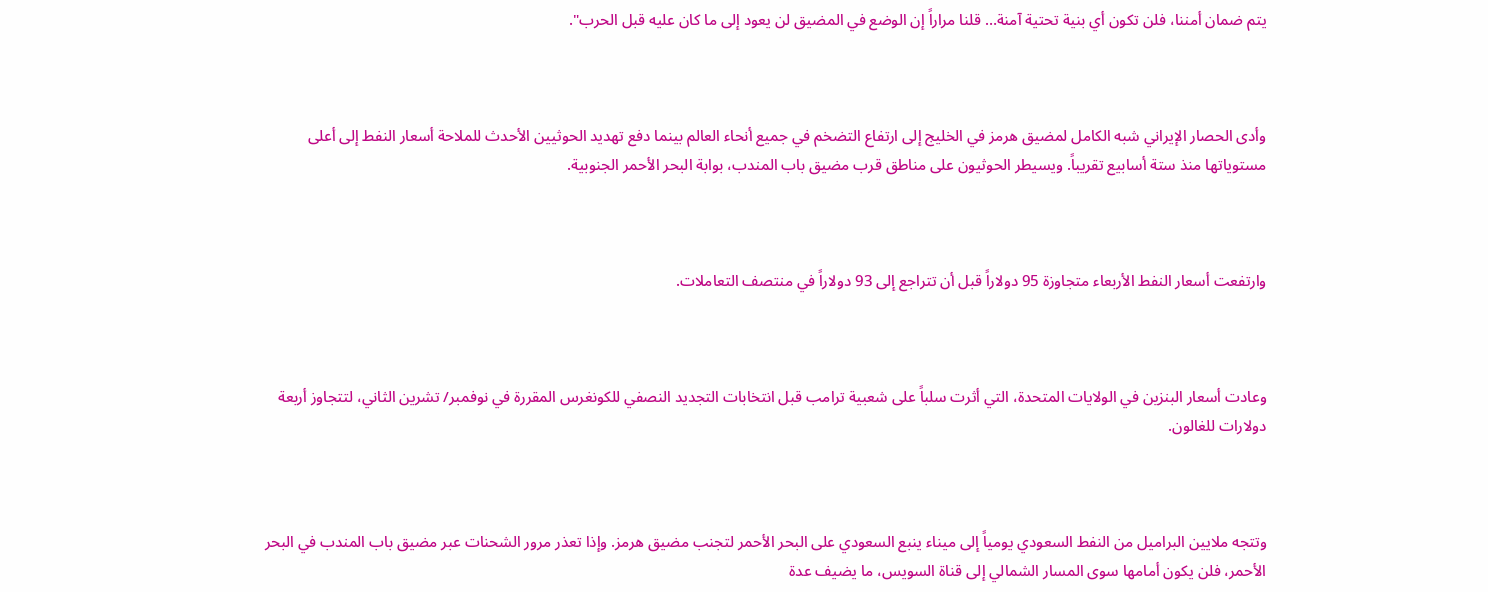يتم ضمان أمننا، فلن تكون أي بنية تحتية آمنة… قلنا مراراً إن الوضع في المضيق لن يعود إلى ما كان عليه قبل الحرب".



وأدى الحصار الإيراني شبه الكامل لمضيق هرمز في الخليج إلى ارتفاع التضخم في جميع أنحاء العالم بينما دفع تهديد الحوثيين الأحدث للملاحة أسعار النفط إلى أعلى مستوياتها منذ ستة أسابيع تقريباً. ويسيطر الحوثيون على مناطق قرب مضيق باب المندب، بوابة البحر الأحمر الجنوبية.



وارتفعت أسعار النفط الأربعاء متجاوزة 95 دولاراً قبل أن تتراجع إلى 93 دولاراً في منتصف التعاملات.



وعادت أسعار البنزين في الولايات المتحدة، التي أثرت سلباً على شعبية ترامب قبل انتخابات التجديد النصفي للكونغرس المقررة في نوفمبر/ تشرين الثاني، لتتجاوز أربعة دولارات للغالون.



وتتجه ملايين البراميل من النفط السعودي يومياً إلى ميناء ينبع السعودي على البحر الأحمر لتجنب مضيق هرمز. وإذا تعذر مرور الشحنات عبر مضيق باب المندب في البحر الأحمر، فلن يكون أمامها سوى المسار الشمالي إلى قناة السويس، ما يضيف عدة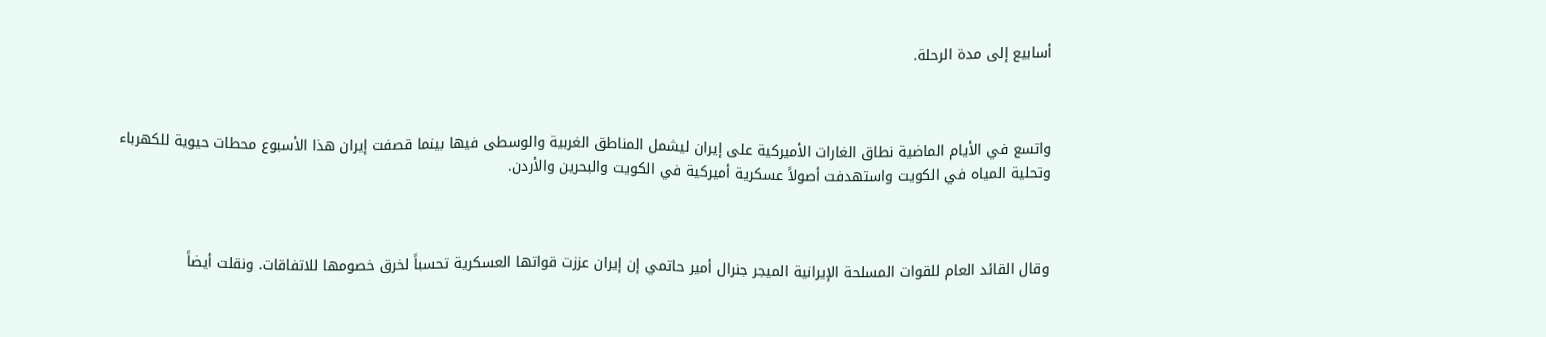أسابيع إلى مدة الرحلة.



واتسع في الأيام الماضية نطاق الغارات الأميركية على إيران ليشمل المناطق الغربية والوسطى فيها بينما قصفت إيران هذا الأسبوع محطات حيوية للكهرباء وتحلية المياه في الكويت واستهدفت أصولاً عسكرية أميركية في الكويت والبحرين والأردن.



وقال القائد العام للقوات ‌المسلحة الإيرانية الميجر جنرال أمير حاتمي إن إيران عززت قواتها العسكرية تحسباً لخرق خصومها للاتفاقات. ونقلت أيضاً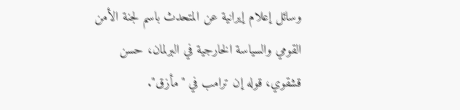وسائل إعلام إيرانية عن المتحدث باسم لجنة الأمن القومي والسياسة الخارجية في البرلمان، حسن قشقوي، قوله إن ترامب في "مأزق".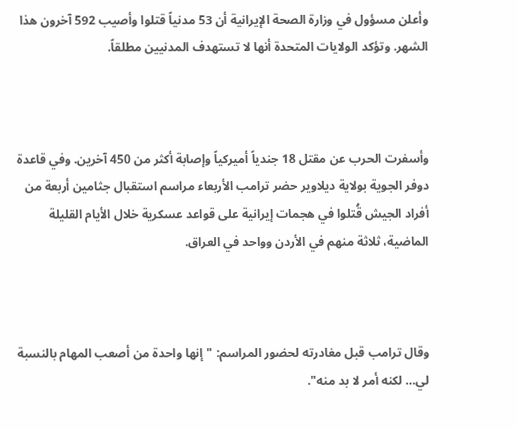وأعلن مسؤول في وزارة الصحة الإيرانية أن 53 مدنياً قتلوا وأصيب 592 آخرون هذا الشهر. وتؤكد الولايات المتحدة أنها لا تستهدف المدنيين مطلقاً.



وأسفرت الحرب عن مقتل 18 جندياً أميركياً وإصابة أكثر من 450 آخرين. وفي قاعدة دوفر الجوية بولاية ديلاوير حضر ترامب الأربعاء مراسم استقبال جثامين أربعة من أفراد الجيش قُتلوا في هجمات إيرانية على قواعد عسكرية خلال الأيام القليلة الماضية، ثلاثة منهم في الأردن وواحد في العراق.



وقال ترامب قبل مغادرته لحضور المراسم: "إنها واحدة من أصعب المهام بالنسبة لي… لكنه أمر لا بد منه".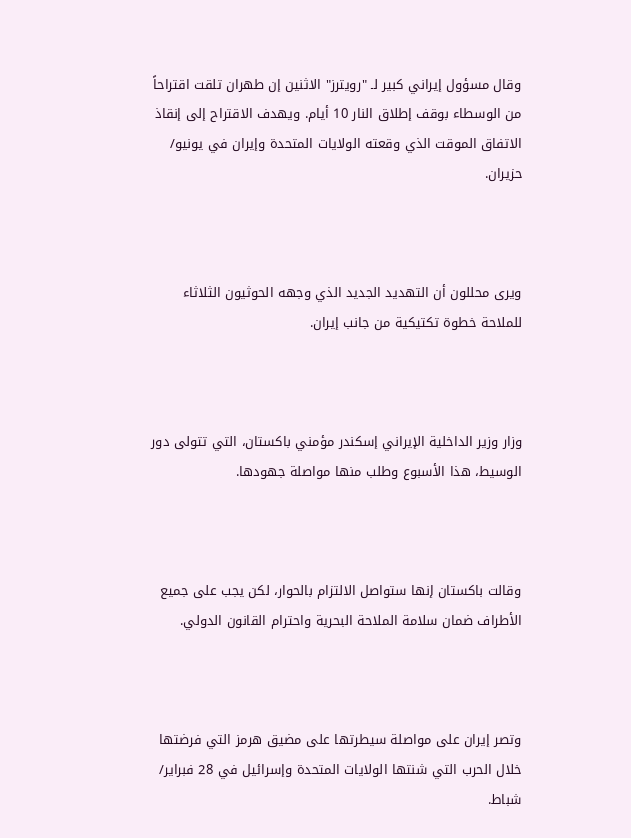وقال مسؤول إيراني كبير لـ "رويترز" الاثنين إن طهران تلقت اقتراحاً من الوسطاء بوقف إطلاق النار 10 أيام. ويهدف الاقتراح إلى إنقاذ الاتفاق الموقت الذي وقعته الولايات المتحدة وإيران في يونيو/ حزيران.



ويرى محللون أن التهديد الجديد الذي وجهه الحوثيون الثلاثاء للملاحة خطوة تكتيكية من جانب إيران.



وزار وزير الداخلية الإيراني إسكندر مؤمني باكستان، التي تتولى دور الوسيط، هذا الأسبوع وطلب منها مواصلة جهودها.



وقالت باكستان إنها ستواصل الالتزام بالحوار، لكن يجب على جميع الأطراف ضمان سلامة الملاحة البحرية واحترام القانون الدولي.



وتصر إيران على مواصلة سيطرتها على مضيق هرمز التي فرضتها خلال الحرب التي شنتها الولايات المتحدة وإسرائيل في 28 فبراير/ شباط.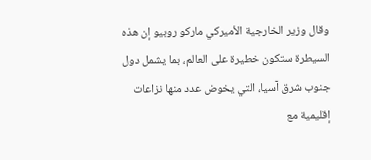وقال وزير الخارجية الأميركي ماركو روبيو إن هذه السيطرة ستكون خطيرة على العالم، بما يشمل دول جنوب شرق آسيا، التي يخوض عدد منها نزاعات إقليمية مع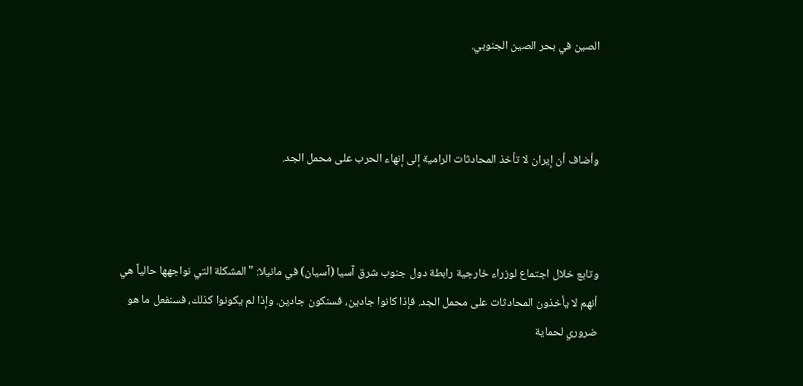الصين في بحر الصين الجنوبي.



وأضاف أن إيران لا تأخذ المحادثات الرامية إلى إنهاء الحرب على محمل الجد.



وتابع خلال اجتماع لوزراء خارجية رابطة دول جنوب شرق آسيا (آسيان) في مانيلا: "المشكلة التي نواجهها حالياً هي أنهم لا يأخذون المحادثات على محمل الجد. فإذا كانوا جادين، فسنكون جادين. وإذا لم يكونوا كذلك، فسنفعل ما هو ضروري لحماية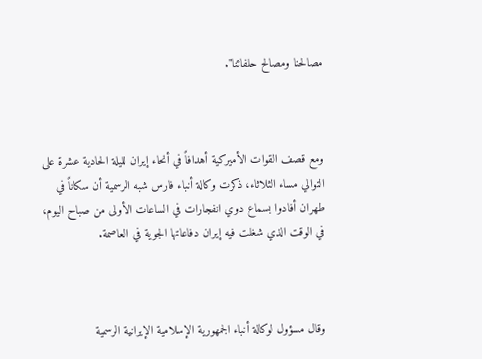مصالحنا ومصالح حلفائنا".



ومع قصف القوات الأميركية أهدافاً في أنحاء إيران لليلة الحادية عشرة على التوالي مساء الثلاثاء، ذكرت وكالة أنباء فارس شبه الرسمية أن سكاناً في طهران أفادوا بسماع دوي انفجارات في الساعات الأولى من صباح اليوم، في الوقت الذي شغلت فيه إيران دفاعاتها الجوية في العاصمة.



وقال مسؤول لوكالة أنباء الجمهورية الإسلامية الإيرانية الرسمية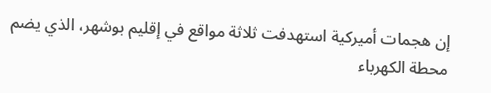إن هجمات أميركية استهدفت ثلاثة مواقع في إقليم بوشهر، الذي يضم محطة الكهرباء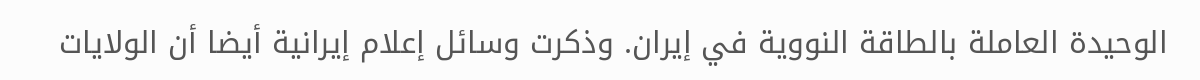الوحيدة العاملة بالطاقة النووية في إيران. وذكرت وسائل إعلام إيرانية أيضا أن الولايات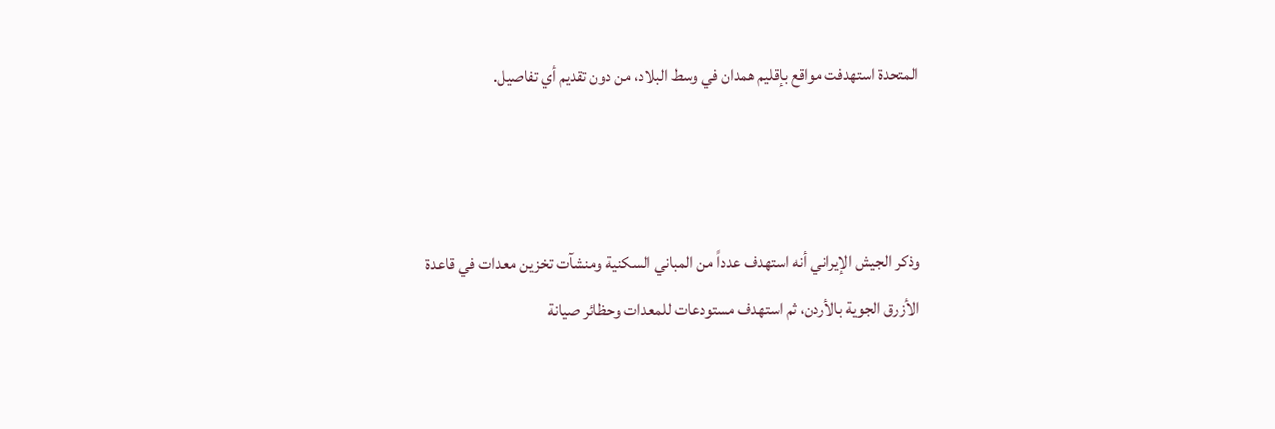المتحدة استهدفت مواقع بإقليم همدان في وسط البلاد، من دون تقديم أي تفاصيل.



وذكر الجيش الإيراني أنه استهدف عدداً من المباني السكنية ومنشآت تخزين معدات في قاعدة الأزرق الجوية بالأردن، ثم استهدف مستودعات للمعدات وحظائر صيانة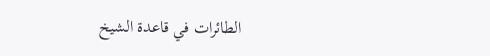الطائرات في قاعدة الشيخ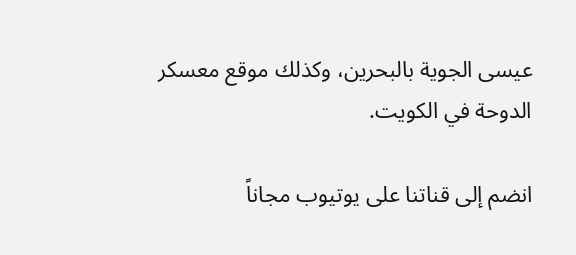عيسى الجوية بالبحرين، وكذلك موقع معسكر الدوحة في الكويت.

انضم إلى قناتنا على يوتيوب مجاناً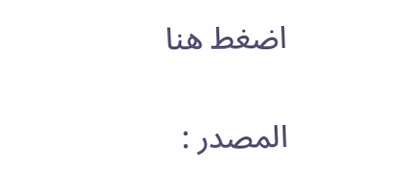اضغط هنا


المصدر :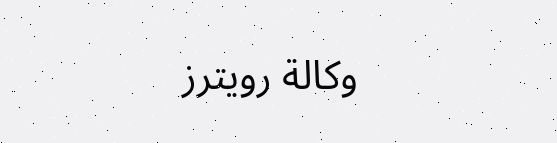وكالة رويترز